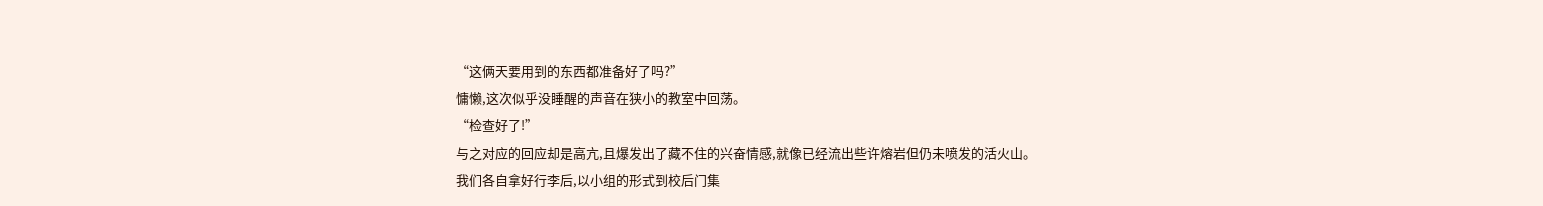“这俩天要用到的东西都准备好了吗?”
慵懒,这次似乎没睡醒的声音在狭小的教室中回荡。
“检查好了!”
与之对应的回应却是高亢,且爆发出了藏不住的兴奋情感,就像已经流出些许熔岩但仍未喷发的活火山。
我们各自拿好行李后,以小组的形式到校后门集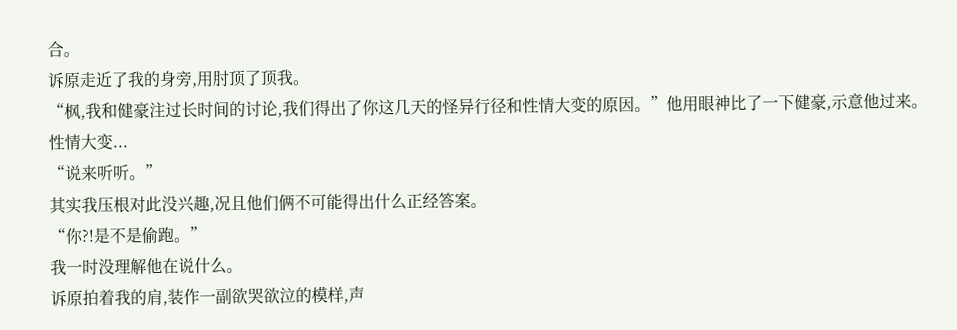合。
诉原走近了我的身旁,用肘顶了顶我。
“枫,我和健豪注过长时间的讨论,我们得出了你这几天的怪异行径和性情大变的原因。”他用眼神比了一下健豪,示意他过来。
性情大变...
“说来听听。”
其实我压根对此没兴趣,况且他们俩不可能得出什么正经答案。
“你?!是不是偷跑。”
我一时没理解他在说什么。
诉原拍着我的肩,装作一副欲哭欲泣的模样,声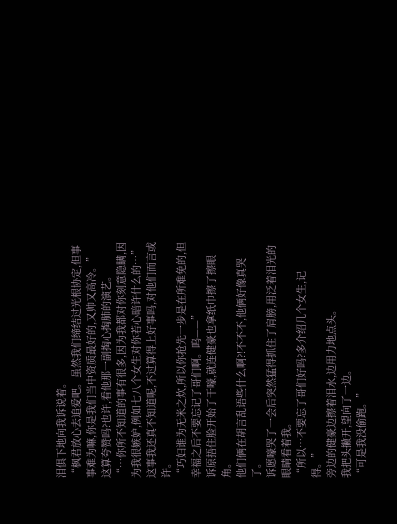泪俱下地向我诉说着。
“枫君放心去追爱吧。虽然我们缔结过光根协定,但事事难为嘛,你是我们当中资质最好的,又帅又高冷。”
这算夸赞吗?也许,看他那一副掏心掏肺的演艺。
“…你所不知道的事有很多,因为我都对你刻意隐瞒,因为我很嫉妒,例如七八个女生对你若心暗许什么的…”
这事我还真不知道呢,不过算得上好事吗,对他们而言或许。
“巧妇谁为无米之炊,所以你抢先一步是在所难免的,但幸福之后不要忘记了哥们啊。呜——”
诉原捂住脸开始了干嚎,就连健豪也拿纸巾擦了擦眼角。
他们俩在胡言乱语些什么啊?!不不不,他俩好像真哭了。
诉愿嚎哭了一会后突然猛得抓住了肩膀,用泛着泪光的眼睛看着我。
“所以…不要忘了哥们好吗?多介绍几个女生,记得。”
旁边的健豪边擦着泪水,边用力地点头。
我把头撇开,望向了一边。
“可是我没偷跑。”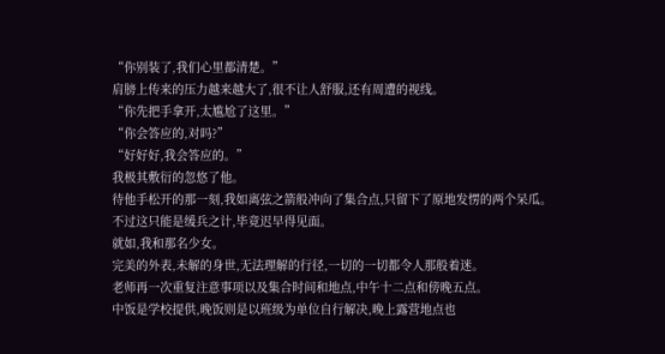“你别装了,我们心里都清楚。”
肩膀上传来的压力越来越大了,很不让人舒服,还有周遭的视线。
“你先把手拿开,太尴尬了这里。”
“你会答应的,对吗?”
“好好好,我会答应的。”
我极其敷衍的忽悠了他。
待他手松开的那一刻,我如离弦之箭般冲向了集合点,只留下了原地发愣的两个呆瓜。
不过这只能是缓兵之计,毕竟迟早得见面。
就如,我和那名少女。
完美的外表,未解的身世,无法理解的行径,一切的一切都令人那般着迷。
老师再一次重复注意事项以及集合时间和地点,中午十二点和傍晚五点。
中饭是学校提供,晚饭则是以班级为单位自行解决,晚上露营地点也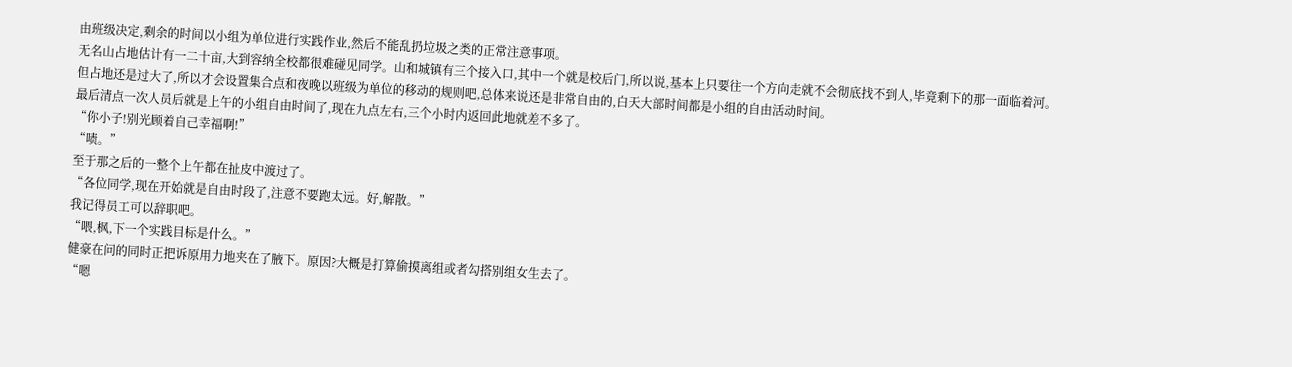由班级决定,剩余的时间以小组为单位进行实践作业,然后不能乱扔垃圾之类的正常注意事项。
无名山占地估计有一二十亩,大到容纳全校都很难碰见同学。山和城镇有三个接入口,其中一个就是校后门,所以说,基本上只要往一个方向走就不会彻底找不到人,毕竟剩下的那一面临着河。
但占地还是过大了,所以才会设置集合点和夜晚以班级为单位的移动的规则吧,总体来说还是非常自由的,白天大部时间都是小组的自由活动时间。
最后清点一次人员后就是上午的小组自由时间了,现在九点左右,三个小时内返回此地就差不多了。
“你小子!别光顾着自己幸福啊!”
“啧。”
至于那之后的一整个上午都在扯皮中渡过了。
“各位同学,现在开始就是自由时段了,注意不要跑太远。好,解散。”
我记得员工可以辞职吧。
“喂,枫,下一个实践目标是什么。”
健豪在问的同时正把诉原用力地夹在了腋下。原因?大概是打算偷摸离组或者勾搭别组女生去了。
“嗯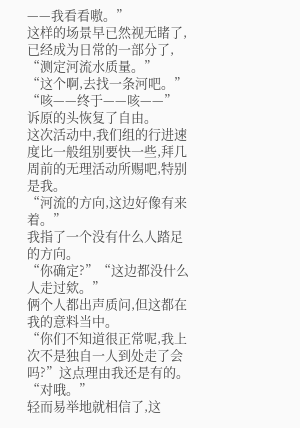——我看看嗷。”
这样的场景早已然视无睹了,已经成为日常的一部分了,
“测定河流水质量。”
“这个啊,去找一条河吧。”
“咳——终于——咳——”
诉原的头恢复了自由。
这次活动中,我们组的行进速度比一般组别要快一些,拜几周前的无理活动所赐吧,特别是我。
“河流的方向,这边好像有来着。”
我指了一个没有什么人踏足的方向。
“你确定?”“这边都没什么人走过欸。”
俩个人都出声质问,但这都在我的意料当中。
“你们不知道很正常呢,我上次不是独自一人到处走了会吗?”这点理由我还是有的。
“对哦。”
轻而易举地就相信了,这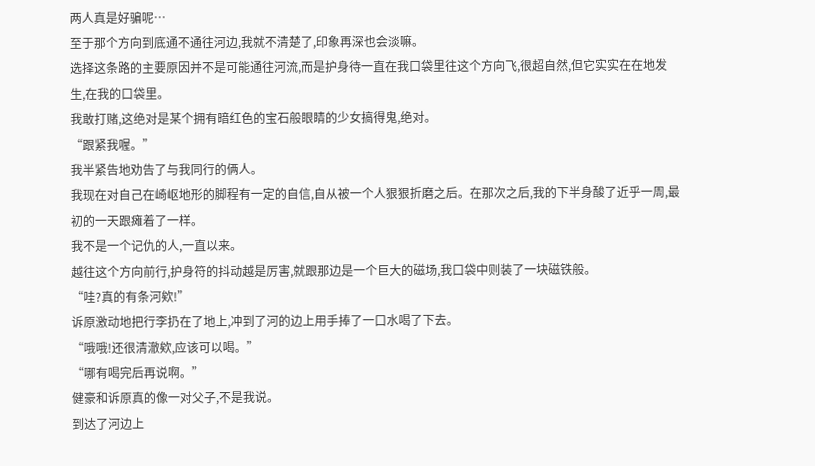两人真是好骗呢…
至于那个方向到底通不通往河边,我就不清楚了,印象再深也会淡嘛。
选择这条路的主要原因并不是可能通往河流,而是护身待一直在我口袋里往这个方向飞,很超自然,但它实实在在地发生,在我的口袋里。
我敢打赌,这绝对是某个拥有暗红色的宝石般眼睛的少女搞得鬼,绝对。
“跟紧我喔。”
我半紧告地劝告了与我同行的俩人。
我现在对自己在崎岖地形的脚程有一定的自信,自从被一个人狠狠折磨之后。在那次之后,我的下半身酸了近乎一周,最初的一天跟瘫着了一样。
我不是一个记仇的人,一直以来。
越往这个方向前行,护身符的抖动越是厉害,就跟那边是一个巨大的磁场,我口袋中则装了一块磁铁般。
“哇?真的有条河欸!”
诉原激动地把行李扔在了地上,冲到了河的边上用手捧了一口水喝了下去。
“哦哦!还很清澈欸,应该可以喝。”
“哪有喝完后再说啊。”
健豪和诉原真的像一对父子,不是我说。
到达了河边上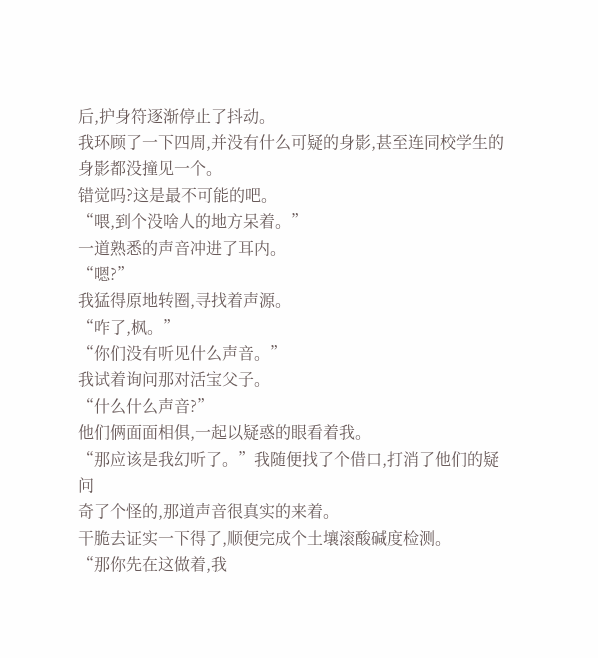后,护身符逐渐停止了抖动。
我环顾了一下四周,并没有什么可疑的身影,甚至连同校学生的身影都没撞见一个。
错觉吗?这是最不可能的吧。
“喂,到个没啥人的地方呆着。”
一道熟悉的声音冲进了耳内。
“嗯?”
我猛得原地转圈,寻找着声源。
“咋了,枫。”
“你们没有听见什么声音。”
我试着询问那对活宝父子。
“什么什么声音?”
他们俩面面相俱,一起以疑惑的眼看着我。
“那应该是我幻听了。”我随便找了个借口,打消了他们的疑问
奇了个怪的,那道声音很真实的来着。
干脆去证实一下得了,顺便完成个土壤滚酸碱度检测。
“那你先在这做着,我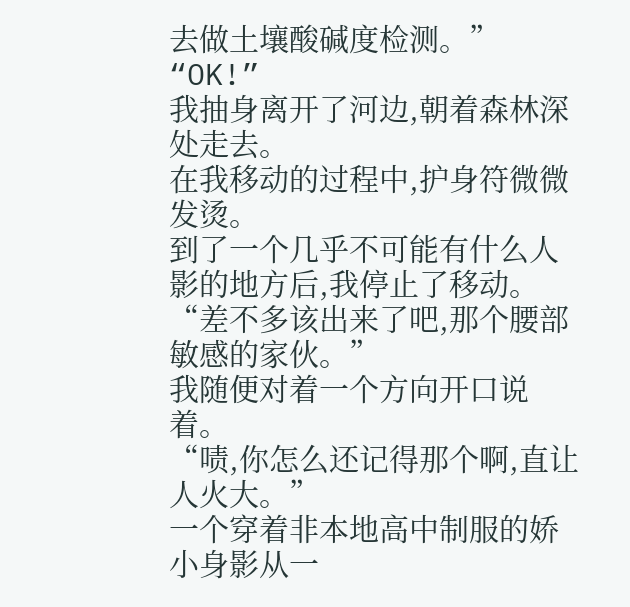去做土壤酸碱度检测。”
“OK!”
我抽身离开了河边,朝着森林深处走去。
在我移动的过程中,护身符微微发烫。
到了一个几乎不可能有什么人影的地方后,我停止了移动。
“差不多该出来了吧,那个腰部敏感的家伙。”
我随便对着一个方向开口说着。
“啧,你怎么还记得那个啊,直让人火大。”
一个穿着非本地高中制服的娇小身影从一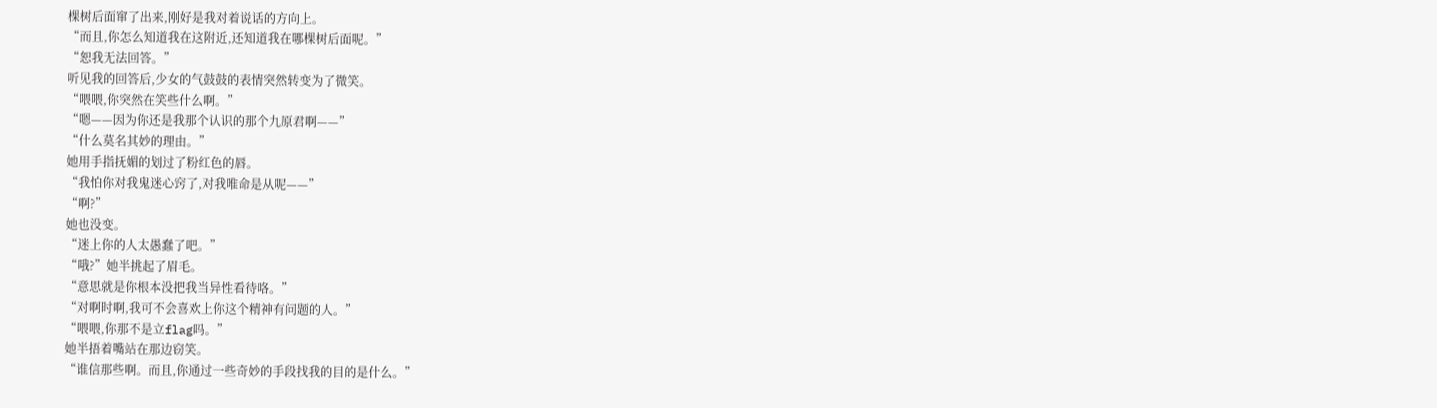棵树后面窜了出来,刚好是我对着说话的方向上。
“而且,你怎么知道我在这附近,还知道我在哪棵树后面呢。”
“恕我无法回答。”
听见我的回答后,少女的气鼓鼓的表情突然转变为了微笑。
“喂喂,你突然在笑些什么啊。”
“嗯——因为你还是我那个认识的那个九原君啊——”
“什么莫名其妙的理由。”
她用手指抚媚的划过了粉红色的唇。
“我怕你对我鬼迷心窍了,对我唯命是从呢——”
“啊?”
她也没变。
“迷上你的人太愚蠢了吧。”
“哦?”她半挑起了眉毛。
“意思就是你根本没把我当异性看待咯。”
“对啊时啊,我可不会喜欢上你这个精神有问题的人。”
“喂喂,你那不是立flag吗。”
她半捂着嘴站在那边窃笑。
“谁信那些啊。而且,你通过一些奇妙的手段找我的目的是什么。”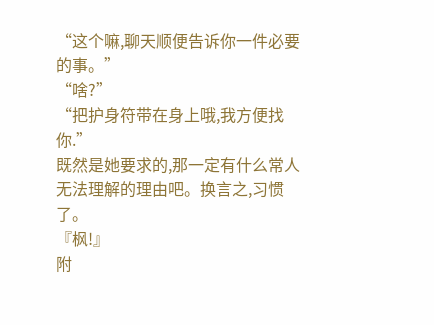“这个嘛,聊天顺便告诉你一件必要的事。”
“啥?”
“把护身符带在身上哦,我方便找你.”
既然是她要求的,那一定有什么常人无法理解的理由吧。换言之,习惯了。
『枫!』
附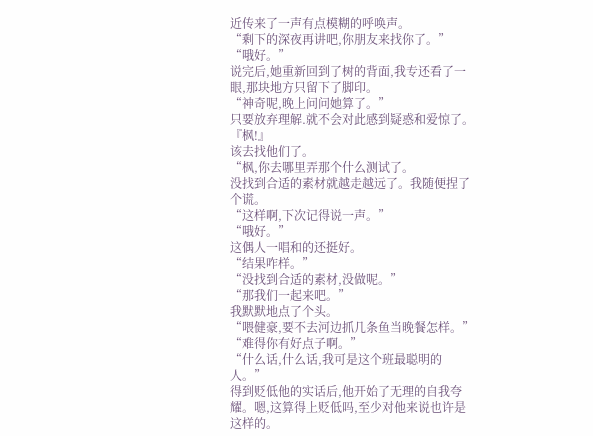近传来了一声有点模糊的呼唤声。
“剩下的深夜再讲吧,你朋友来找你了。”
“哦好。”
说完后,她重新回到了树的背面,我专还看了一眼,那块地方只留下了脚印。
“神奇呢,晚上问问她算了。”
只要放弃理解.就不会对此感到疑惑和爱惊了。
『枫!』
该去找他们了。
“枫,你去哪里弄那个什么测试了。
没找到合适的素材就越走越远了。我随便捏了个谎。
“这样啊,下次记得说一声。”
“哦好。”
这偶人一唱和的还挺好。
“结果咋样。”
“没找到合适的素材,没做呢。”
“那我们一起来吧。”
我默默地点了个头。
“喂健豪,要不去河边抓几条鱼当晚餐怎样。”
“难得你有好点子啊。”
“什么话,什么话,我可是这个班最聪明的人。”
得到贬低他的实话后,他开始了无理的自我夸耀。嗯,这算得上贬低吗,至少对他来说也许是这样的。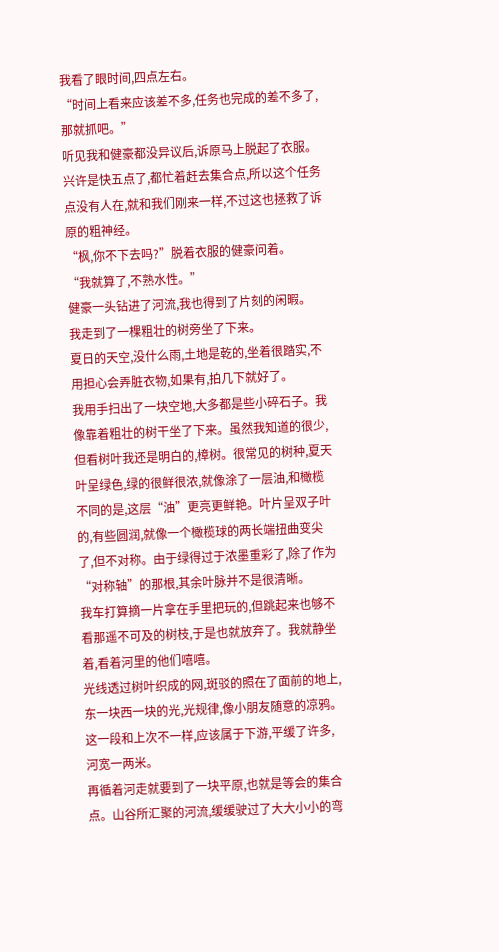我看了眼时间,四点左右。
“时间上看来应该差不多,任务也完成的差不多了,那就抓吧。”
听见我和健豪都没异议后,诉原马上脱起了衣服。
兴许是快五点了,都忙着赶去集合点,所以这个任务点没有人在,就和我们刚来一样,不过这也拯救了诉原的粗神经。
“枫,你不下去吗?”脱着衣服的健豪问着。
“我就算了,不熟水性。”
健豪一头钻进了河流,我也得到了片刻的闲暇。
我走到了一棵粗壮的树旁坐了下来。
夏日的天空,没什么雨,土地是乾的,坐着很踏实,不用担心会弄脏衣物,如果有,拍几下就好了。
我用手扫出了一块空地,大多都是些小碎石子。我像靠着粗壮的树干坐了下来。虽然我知道的很少,但看树叶我还是明白的,樟树。很常见的树种,夏天叶呈绿色,绿的很鲜很浓,就像涂了一层油,和橄榄不同的是,这层“油”更亮更鲜艳。叶片呈双子叶的,有些圆润,就像一个橄榄球的两长端扭曲变尖了,但不对称。由于绿得过于浓墨重彩了,除了作为“对称轴”的那根,其余叶脉并不是很清晰。
我车打算摘一片拿在手里把玩的,但跳起来也够不看那遥不可及的树枝,于是也就放弃了。我就静坐着,看着河里的他们嘻嘻。
光线透过树叶织成的网,斑驳的照在了面前的地上,东一块西一块的光,光规律,像小朋友随意的凉鸦。
这一段和上次不一样,应该属于下游,平缓了许多,河宽一两米。
再循着河走就要到了一块平原,也就是等会的集合点。山谷所汇聚的河流,缓缓驶过了大大小小的弯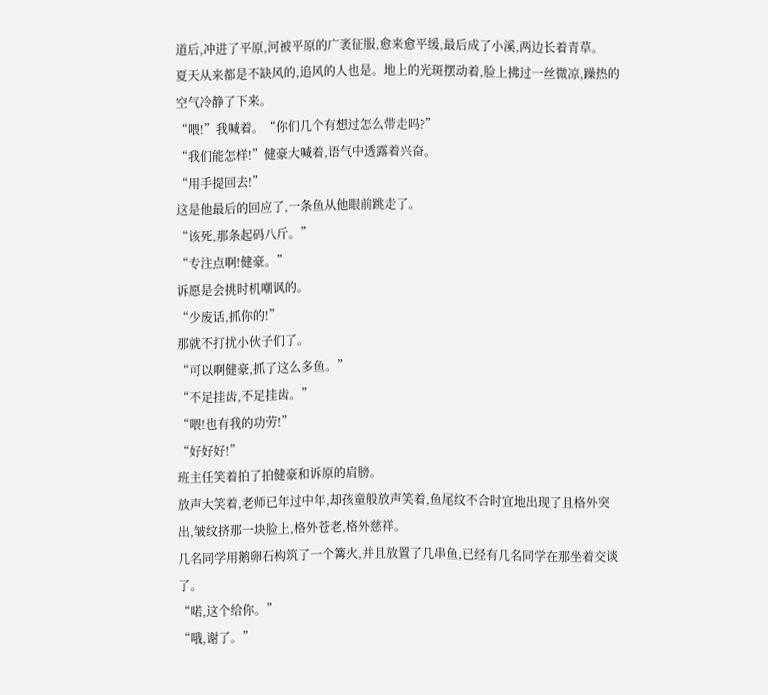道后,冲进了平原,河被平原的广袤征服,愈来愈平缓,最后成了小溪,两边长着青草。
夏天从来都是不缺风的,追风的人也是。地上的光斑摆动着,脸上拂过一丝微凉,躁热的空气冷静了下来。
“喂!”我喊着。“你们几个有想过怎么带走吗?”
“我们能怎样!”健豪大喊着,语气中透露着兴奋。
“用手提回去!”
这是他最后的回应了,一条鱼从他眼前跳走了。
“该死,那条起码八斤。”
“专注点啊!健豪。”
诉愿是会挑时机嘲讽的。
“少废话,抓你的!”
那就不打扰小伙子们了。
“可以啊健豪,抓了这么多鱼。”
“不足挂齿,不足挂齿。”
“喂!也有我的功劳!”
“好好好!”
班主任笑着拍了拍健豪和诉原的肩膀。
放声大笑着,老师已年过中年,却孩童般放声笑着,鱼尾纹不合时宜地出现了且格外突出,皱纹挤那一块脸上,格外苍老,格外慈祥。
几名同学用鹅卵石构筑了一个篝火,并且放置了几串鱼,已经有几名同学在那坐着交谈了。
“喏,这个给你。”
“哦,谢了。”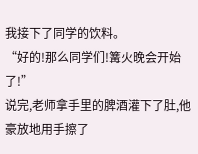我接下了同学的饮料。
“好的!那么同学们!篝火晚会开始了!”
说完,老师拿手里的脾酒灌下了肚,他豪放地用手擦了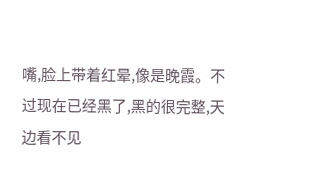嘴,脸上带着红晕,像是晚霞。不过现在已经黑了,黑的很完整,天边看不见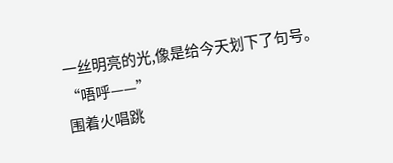一丝明亮的光,像是给今天划下了句号。
“唔呼——”
围着火唱跳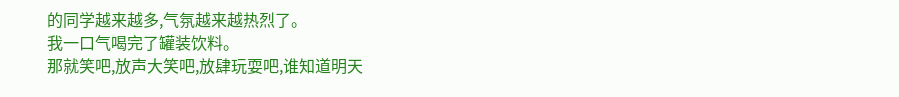的同学越来越多,气氛越来越热烈了。
我一口气喝完了罐装饮料。
那就笑吧,放声大笑吧,放肆玩耍吧,谁知道明天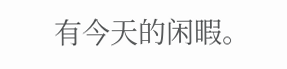有今天的闲暇。